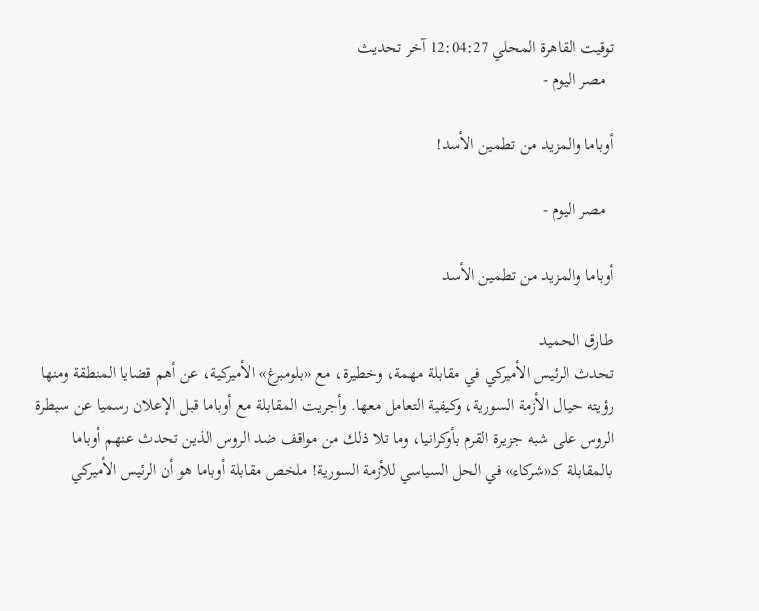توقيت القاهرة المحلي 12:04:27 آخر تحديث
  مصر اليوم -

أوباما والمزيد من تطمين الأسد!

  مصر اليوم -

أوباما والمزيد من تطمين الأسد

طارق الحميد
تحدث الرئيس الأميركي في مقابلة مهمة، وخطيرة، مع «بلومبرغ» الأميركية، عن أهم قضايا المنطقة ومنها رؤيته حيال الأزمة السورية، وكيفية التعامل معها. وأجريت المقابلة مع أوباما قبل الإعلان رسميا عن سيطرة الروس على شبه جزيرة القرم بأوكرانيا، وما تلا ذلك من مواقف ضد الروس الذين تحدث عنهم أوباما بالمقابلة كـ«شركاء» في الحل السياسي للأزمة السورية! ملخص مقابلة أوباما هو أن الرئيس الأميركي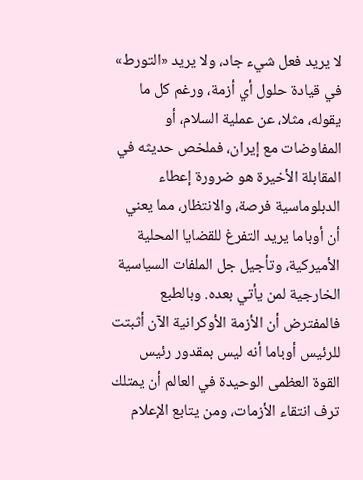لا يريد فعل شيء جاد، ولا يريد «التورط» في قيادة حلول أي أزمة، ورغم كل ما يقوله، مثلا، عن عملية السلام، أو المفاوضات مع إيران، فملخص حديثه في المقابلة الأخيرة هو ضرورة إعطاء الدبلوماسية فرصة، والانتظار، مما يعني أن أوباما يريد التفرغ للقضايا المحلية الأميركية، وتأجيل جل الملفات السياسية الخارجية لمن يأتي بعده. وبالطبع فالمفترض أن الأزمة الأوكرانية الآن أثبتت للرئيس أوباما أنه ليس بمقدور رئيس القوة العظمى الوحيدة في العالم أن يمتلك ترف انتقاء الأزمات، ومن يتابع الإعلام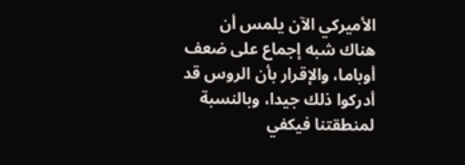الأميركي الآن يلمس أن هناك شبه إجماع على ضعف أوباما، والإقرار بأن الروس قد أدركوا ذلك جيدا، وبالنسبة لمنطقتنا فيكفي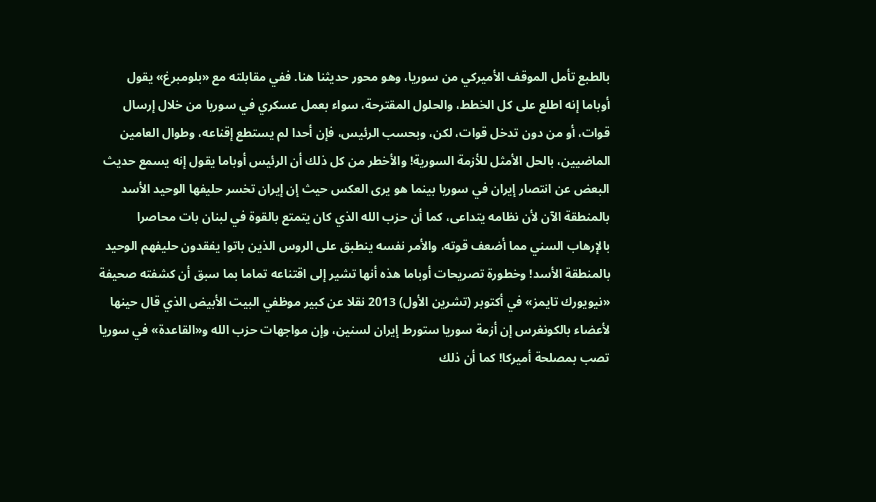بالطبع تأمل الموقف الأميركي من سوريا، وهو محور حديثنا هنا. ففي مقابلته مع «بلومبرغ» يقول أوباما إنه اطلع على كل الخطط، والحلول المقترحة، سواء بعمل عسكري في سوريا من خلال إرسال قوات، أو من دون تدخل قوات، لكن، وبحسب الرئيس، فإن أحدا لم يستطع إقناعه، وطوال العامين الماضيين، بالحل الأمثل للأزمة السورية! والأخطر من كل ذلك أن الرئيس أوباما يقول إنه يسمع حديث البعض عن انتصار إيران في سوريا بينما هو يرى العكس حيث إن إيران تخسر حليفها الوحيد الأسد بالمنطقة الآن لأن نظامه يتداعى، كما أن حزب الله الذي كان يتمتع بالقوة في لبنان بات محاصرا بالإرهاب السني مما أضعف قوته، والأمر نفسه ينطبق على الروس الذين باتوا يفقدون حليفهم الوحيد بالمنطقة الأسد! وخطورة تصريحات أوباما هذه أنها تشير إلى اقتناعه تماما بما سبق أن كشفته صحيفة «نيويورك تايمز» في أكتوبر (تشرين الأول) 2013 نقلا عن كبير موظفي البيت الأبيض الذي قال حينها لأعضاء بالكونغرس إن أزمة سوريا ستورط إيران لسنين، وإن مواجهات حزب الله و«القاعدة» في سوريا تصب بمصلحة أميركا! كما أن ذلك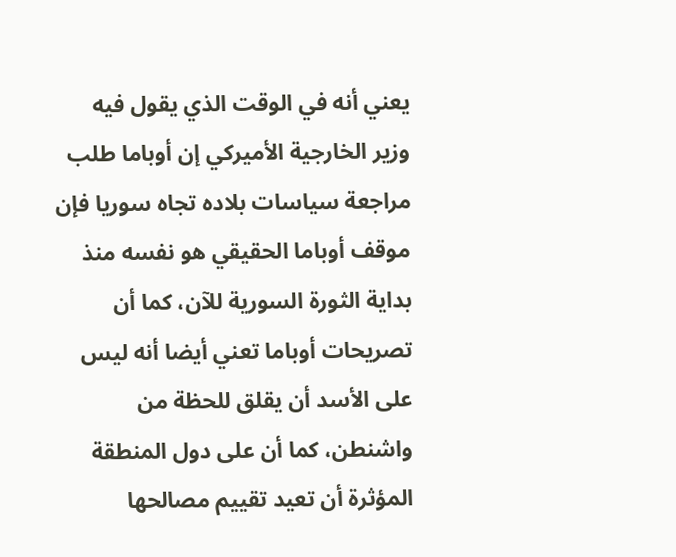يعني أنه في الوقت الذي يقول فيه وزير الخارجية الأميركي إن أوباما طلب مراجعة سياسات بلاده تجاه سوريا فإن موقف أوباما الحقيقي هو نفسه منذ بداية الثورة السورية للآن، كما أن تصريحات أوباما تعني أيضا أنه ليس على الأسد أن يقلق للحظة من واشنطن، كما أن على دول المنطقة المؤثرة أن تعيد تقييم مصالحها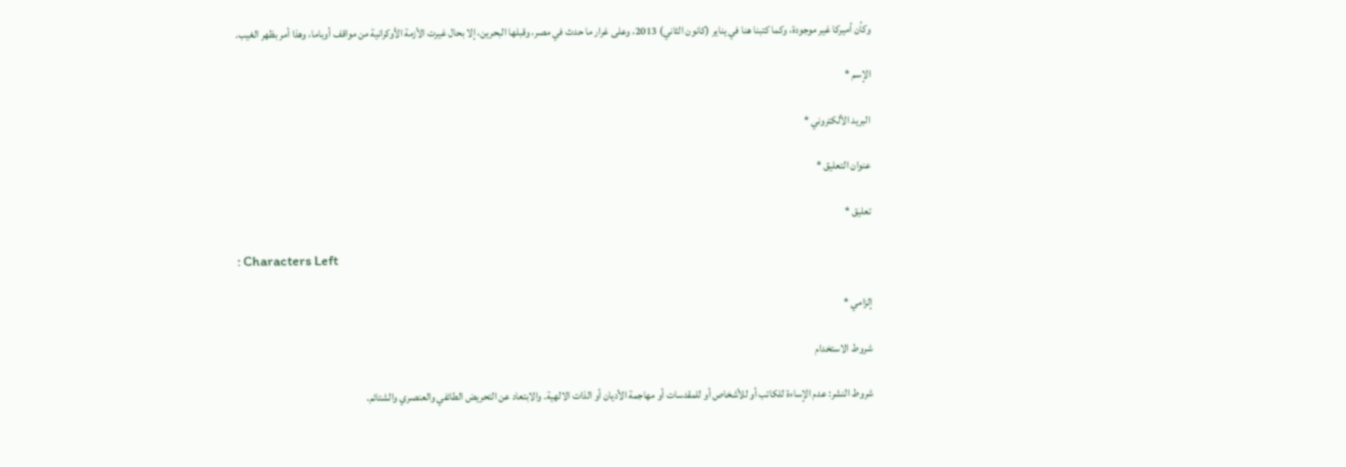وكأن أميركا غير موجودة، وكما كتبنا هنا في يناير (كانون الثاني) 2013، وعلى غرار ما حدث في مصر، وقبلها البحرين، إلا بحال غيرت الأزمة الأوكرانية من مواقف أوباما، وهذا أمر بظهر الغيب.

الإسم *

البريد الألكتروني *

عنوان التعليق *

تعليق *

: Characters Left

إلزامي *

شروط الاستخدام

شروط النشر: عدم الإساءة للكاتب أو للأشخاص أو للمقدسات أو مهاجمة الأديان أو الذات الالهية. والابتعاد عن التحريض الطائفي والعنصري والشتائم.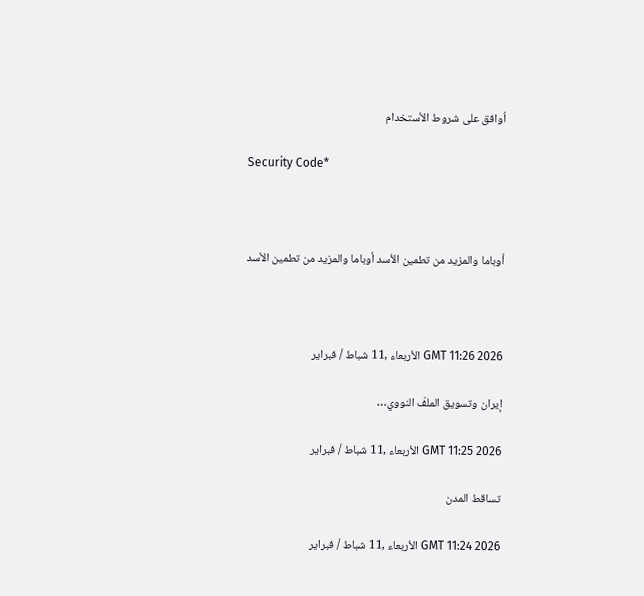اُوافق على شروط الأستخدام

Security Code*



أوباما والمزيد من تطمين الأسد أوباما والمزيد من تطمين الأسد



GMT 11:26 2026 الأربعاء ,11 شباط / فبراير

إيران وتسويق الملفّ النووي…

GMT 11:25 2026 الأربعاء ,11 شباط / فبراير

تساقط المدن

GMT 11:24 2026 الأربعاء ,11 شباط / فبراير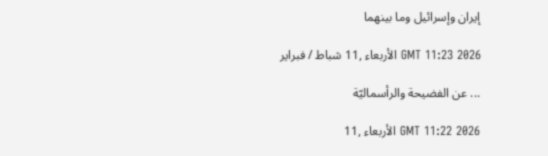إيران وإسرائيل وما بينهما

GMT 11:23 2026 الأربعاء ,11 شباط / فبراير

... عن الفضيحة والرأسماليّة

GMT 11:22 2026 الأربعاء ,11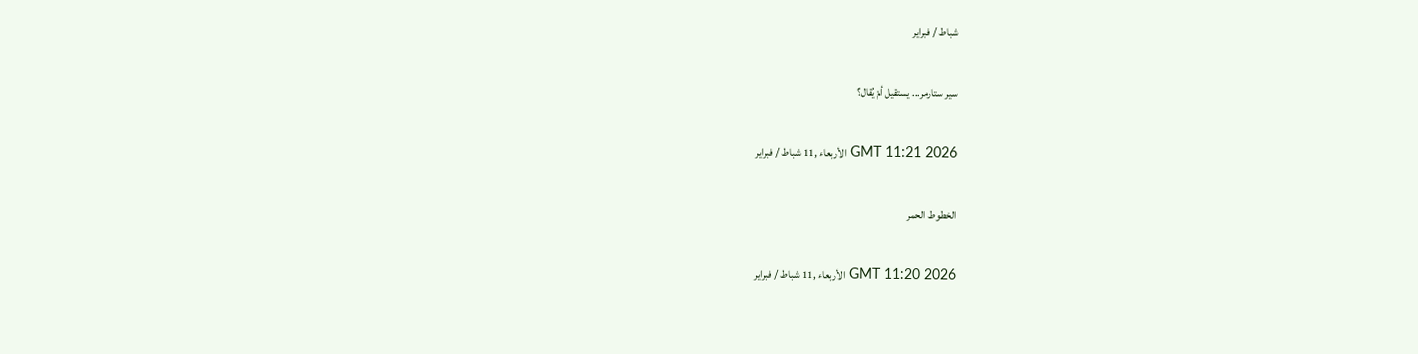شباط / فبراير

سير ستارمر... يستقيل أمْ يُقال؟

GMT 11:21 2026 الأربعاء ,11 شباط / فبراير

الخطوط الحمر

GMT 11:20 2026 الأربعاء ,11 شباط / فبراير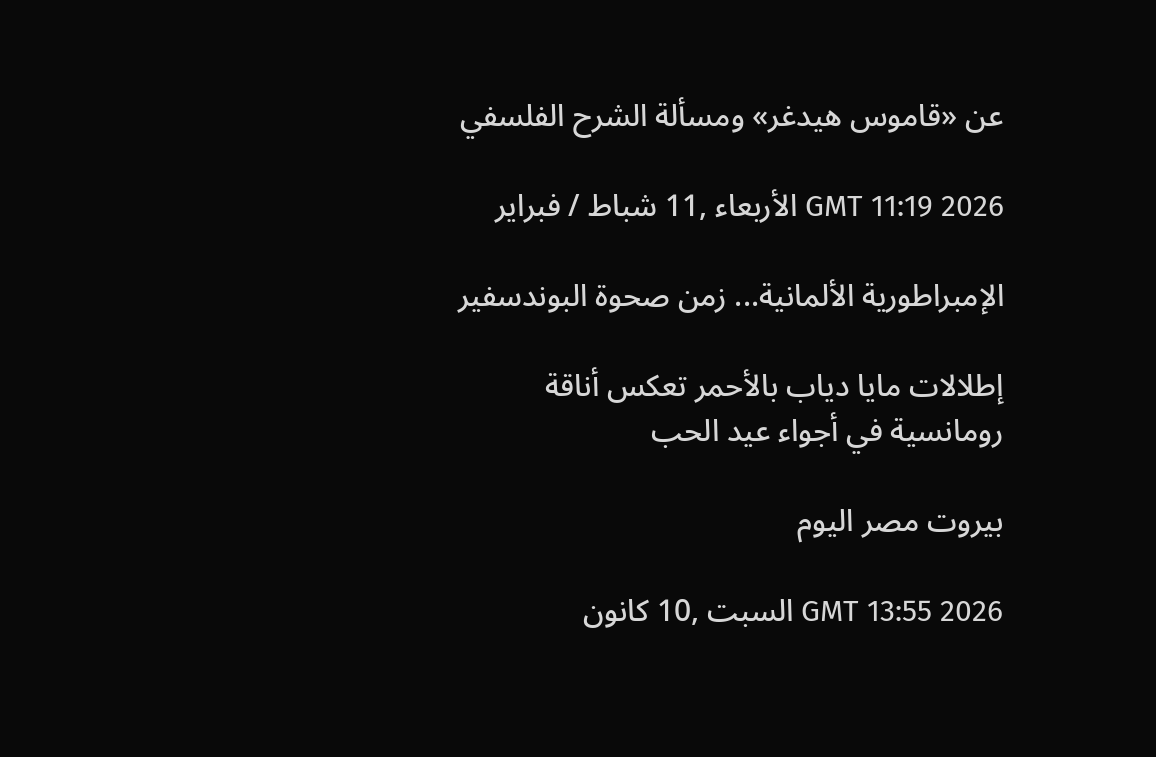عن «قاموس هيدغر» ومسألة الشرح الفلسفي

GMT 11:19 2026 الأربعاء ,11 شباط / فبراير

الإمبراطورية الألمانية... زمن صحوة البوندسفير

إطلالات مايا دياب بالأحمر تعكس أناقة رومانسية في أجواء عيد الحب

بيروت مصر اليوم

GMT 13:55 2026 السبت ,10 كانون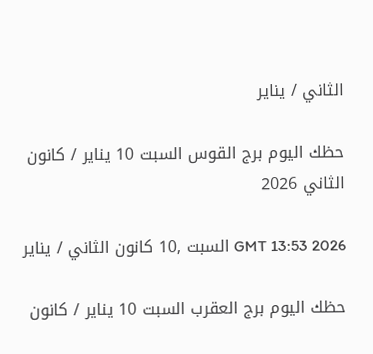الثاني / يناير

حظك اليوم برج القوس السبت 10 يناير / كانون الثاني 2026

GMT 13:53 2026 السبت ,10 كانون الثاني / يناير

حظك اليوم برج العقرب السبت 10 يناير / كانون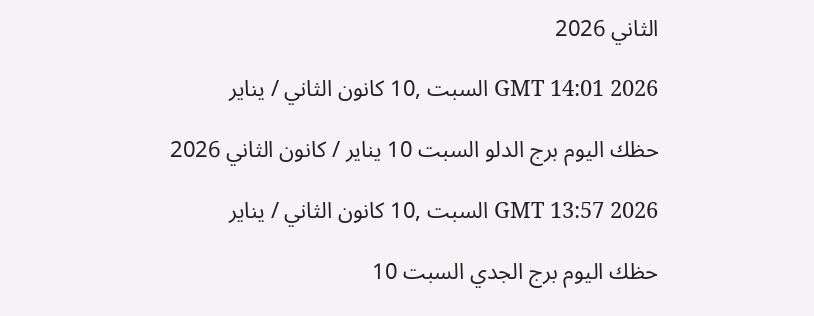الثاني 2026

GMT 14:01 2026 السبت ,10 كانون الثاني / يناير

حظك اليوم برج الدلو السبت 10 يناير / كانون الثاني 2026

GMT 13:57 2026 السبت ,10 كانون الثاني / يناير

حظك اليوم برج الجدي السبت 10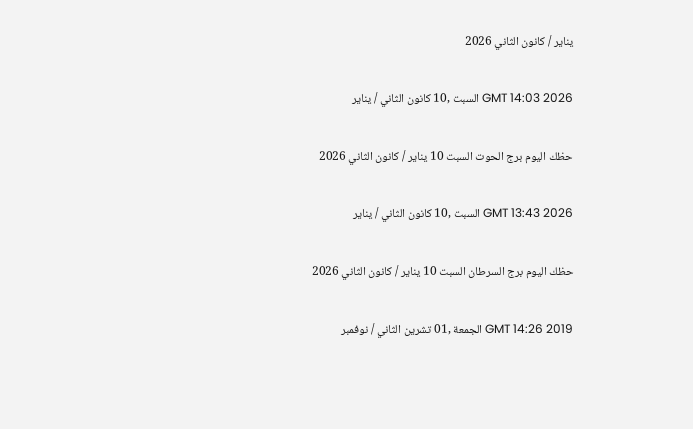يناير / كانون الثاني 2026

GMT 14:03 2026 السبت ,10 كانون الثاني / يناير

حظك اليوم برج الحوت السبت 10 يناير / كانون الثاني 2026

GMT 13:43 2026 السبت ,10 كانون الثاني / يناير

حظك اليوم برج السرطان السبت 10 يناير / كانون الثاني 2026

GMT 14:26 2019 الجمعة ,01 تشرين الثاني / نوفمبر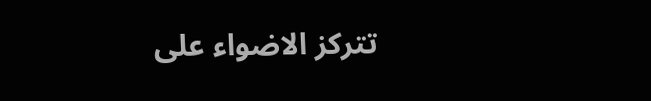تتركز الاضواء على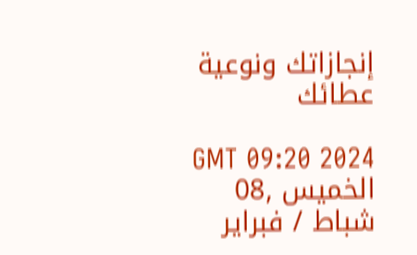إنجازاتك ونوعية عطائك

GMT 09:20 2024 الخميس ,08 شباط / فبراير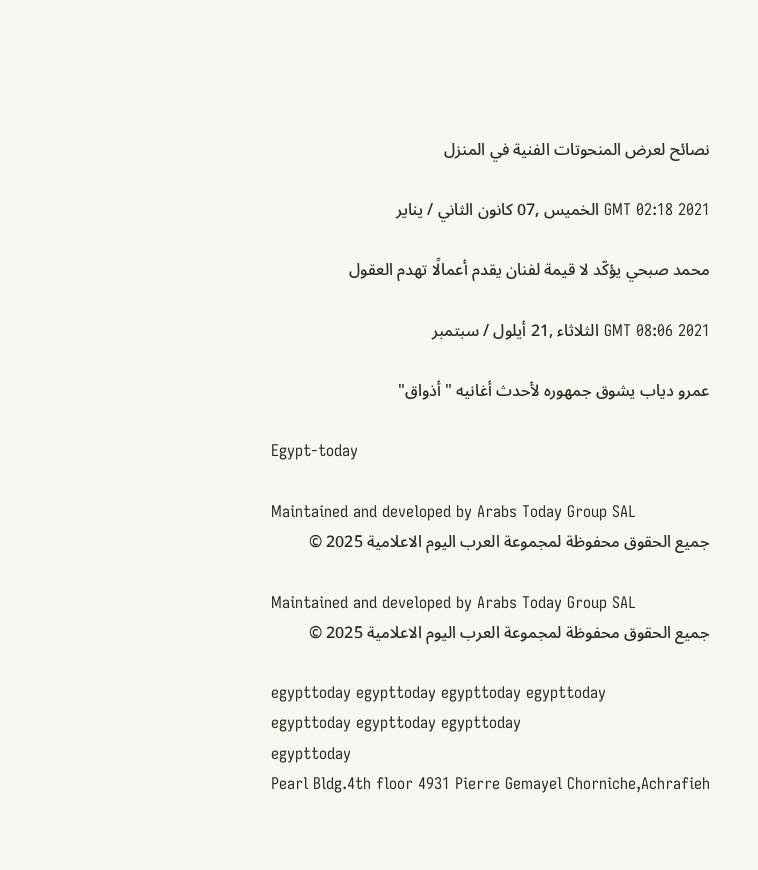نصائح لعرض المنحوتات الفنية في المنزل

GMT 02:18 2021 الخميس ,07 كانون الثاني / يناير

محمد صبحي يؤكّد لا قيمة لفنان يقدم أعمالًا تهدم العقول

GMT 08:06 2021 الثلاثاء ,21 أيلول / سبتمبر

عمرو دياب يشوق جمهوره لأحدث أغانيه "أذواق"

Egypt-today

Maintained and developed by Arabs Today Group SAL
جميع الحقوق محفوظة لمجموعة العرب اليوم الاعلامية 2025 ©

Maintained and developed by Arabs Today Group SAL
جميع الحقوق محفوظة لمجموعة العرب اليوم الاعلامية 2025 ©

egypttoday egypttoday egypttoday egypttoday
egypttoday egypttoday egypttoday
egypttoday
Pearl Bldg.4th floor 4931 Pierre Gemayel Chorniche,Achrafieh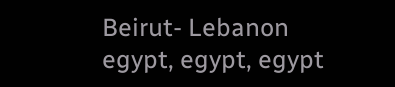Beirut- Lebanon
egypt, egypt, egypt